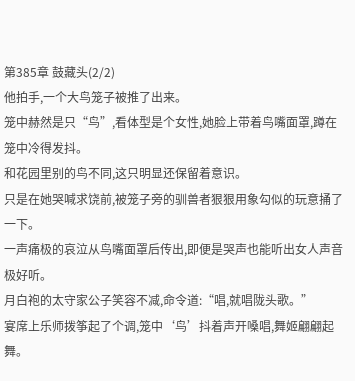第385章 鼓藏头(2/2)
他拍手,一个大鸟笼子被推了出来。
笼中赫然是只“鸟”,看体型是个女性,她脸上带着鸟嘴面罩,蹲在笼中冷得发抖。
和花园里别的鸟不同,这只明显还保留着意识。
只是在她哭喊求饶前,被笼子旁的驯兽者狠狠用象勾似的玩意捅了一下。
一声痛极的哀泣从鸟嘴面罩后传出,即便是哭声也能听出女人声音极好听。
月白袍的太守家公子笑容不减,命令道:“唱,就唱陇头歌。”
宴席上乐师拨筝起了个调,笼中‘鸟’抖着声开嗓唱,舞姬翩翩起舞。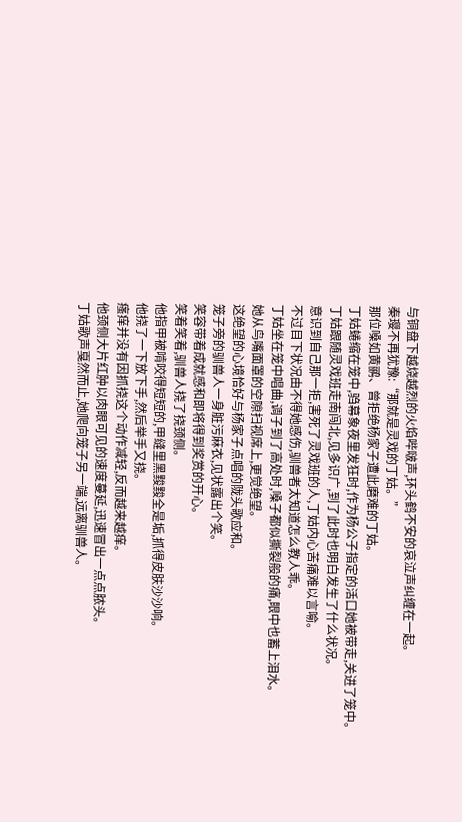与铜盘下越烧越烈的火焰哔啵声,环头鹤不安的哀泣声纠缠在一起。
秦璎不再犹豫:“那就是灵戏的丁姑。”
那位嗓如黄鹂、曾拒绝杨家子遭此磨难的丁姑。
丁姑蜷缩在笼中,驺幕象夜里发狂时,作为杨公子指定的活口她被带走,关进了笼中。
丁姑跟随灵戏班走南闯北,见多识广,到了此时也明白发生了什么状况。
意识到自己那一拒,害死了灵戏班的人,丁姑内心苦痛难以言喻。
不过目下状况由不得她感伤,驯兽者太知道怎么教人乖。
丁姑坐在笼中唱曲,调子到了高处时,嗓子都似撕裂般的痛,眼中也蓄上泪水。
她从鸟嘴面罩的空隙扫视席上,更觉绝望。
这绝望的心境恰好与杨家子点唱的陇头歌应和。
笼子旁的驯兽人一身脏污麻衣,见状露出个笑。
笑容带着成就感和即将得到奖赏的开心。
笑着笑着,驯兽人挠了挠颈侧。
他指甲被啃咬得短短的,甲缝里黑黢黢全是垢,抓得皮肤沙沙响。
他挠了一下放下手,然后举手又挠。
瘙痒并没有因抓挠这个动作减轻,反而越来越痒。
他颈侧大片红肿以肉眼可见的速度蔓延,迅速冒出一点点脓头。
丁姑歌声戛然而止,她爬向笼子另一端,远离驯兽人。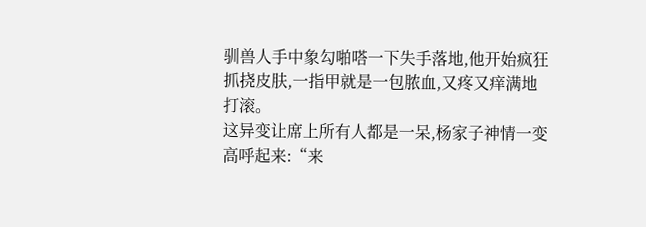驯兽人手中象勾啪嗒一下失手落地,他开始疯狂抓挠皮肤,一指甲就是一包脓血,又疼又痒满地打滚。
这异变让席上所有人都是一呆,杨家子神情一变高呼起来:“来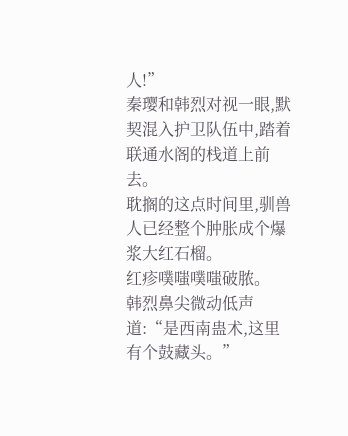人!”
秦璎和韩烈对视一眼,默契混入护卫队伍中,踏着联通水阁的栈道上前去。
耽搁的这点时间里,驯兽人已经整个肿胀成个爆浆大红石榴。
红疹噗嗤噗嗤破脓。
韩烈鼻尖微动低声道:“是西南蛊术,这里有个鼓藏头。”